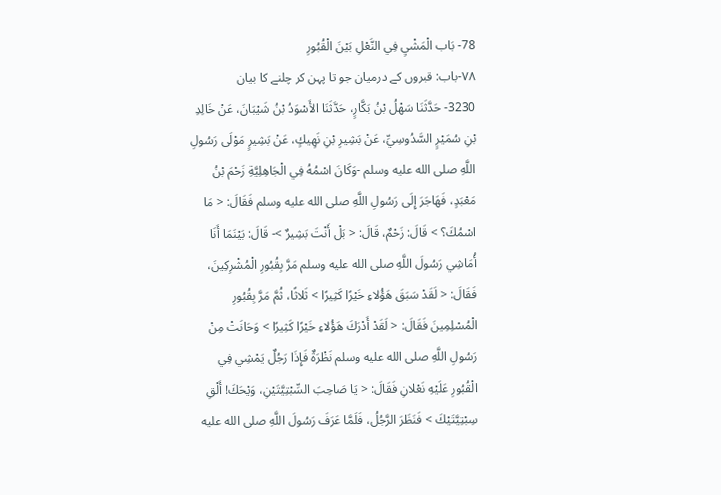78- بَاب الْمَشْيِ فِي النَّعْلِ بَيْنَ الْقُبُورِ
۷۸-باب: قبروں کے درمیان جو تا پہن کر چلنے کا بیان
3230- حَدَّثَنَا سَهْلُ بْنُ بَكَّارٍ، حَدَّثَنَا الأَسْوَدُ بْنُ شَيْبَانَ، عَنْ خَالِدِ بْنِ سُمَيْرٍ السَّدُوسِيِّ، عَنْ بَشِيرِ بْنِ نَهِيكٍ، عَنْ بَشِيرٍ مَوْلَى رَسُولِ اللَّهِ صلى الله عليه وسلم -وَكَانَ اسْمُهُ فِي الْجَاهِلِيَّةِ زَحْمَ بْنُ مَعْبَدٍ، فَهَاجَرَ إِلَى رَسُولِ اللَّهِ صلى الله عليه وسلم فَقَالَ: < مَا اسْمُكَ؟ > قَالَ: زَحْمٌ، قَالَ: < بَلْ أَنْتَ بَشِيرٌ >- قَالَ: بَيْنَمَا أَنَا أُمَاشِي رَسُولَ اللَّهِ صلى الله عليه وسلم مَرَّ بِقُبُورِ الْمُشْرِكِينَ، فَقَالَ: < لَقَدْ سَبَقَ هَؤُلاءِ خَيْرًا كَثِيرًا > ثَلاثًا، ثُمَّ مَرَّ بِقُبُورِ الْمُسْلِمِينَ فَقَالَ: < لَقَدْ أَدْرَكَ هَؤُلاءِ خَيْرًا كَثِيرًا > وَحَانَتْ مِنْ رَسُولِ اللَّهِ صلى الله عليه وسلم نَظْرَةٌ فَإِذَا رَجُلٌ يَمْشِي فِي الْقُبُورِ عَلَيْهِ نَعْلانِ فَقَالَ: < يَا صَاحِبَ السِّبْتِيَّتَيْنِ، وَيْحَكَ! أَلْقِ سِبْتِيَّتَيْكَ > فَنَظَرَ الرَّجُلُ، فَلَمَّا عَرَفَ رَسُولَ اللَّهِ صلى الله عليه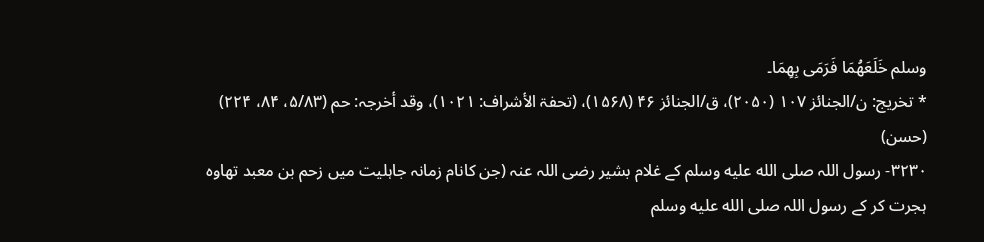وسلم خَلَعَهُمَا فَرَمَى بِهِمَا۔
* تخريج: ن/الجنائز ۱۰۷ (۲۰۵۰)، ق/الجنائز ۴۶ (۱۵۶۸)، (تحفۃ الأشراف: ۱۰۲۱)، وقد أخرجہ: حم (۵/۸۳، ۸۴، ۲۲۴) (حسن)
۳۲۳۰- رسول اللہ صلى الله عليه وسلم کے غلام بشیر رضی اللہ عنہ (جن کانام زمانہ جاہلیت میں زحم بن معبد تھاوہ ہجرت کر کے رسول اللہ صلى الله عليه وسلم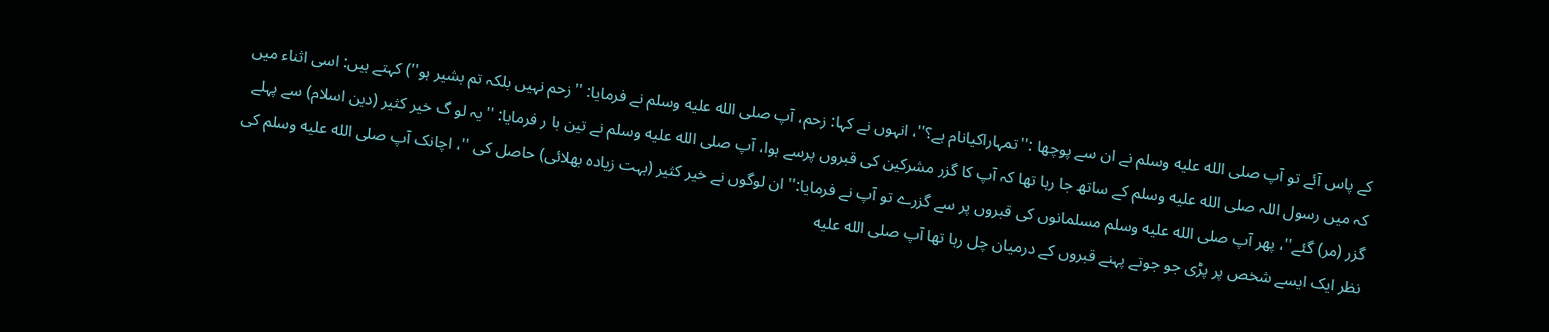کے پاس آئے تو آپ صلى الله عليه وسلم نے ان سے پوچھا :''تمہاراکیانام ہے؟''، انہوں نے کہا: زحم، آپ صلى الله عليه وسلم نے فرمایا: ''زحم نہیں بلکہ تم بشیر ہو'') کہتے ہیں: اسی اثناء میں کہ میں رسول اللہ صلى الله عليه وسلم کے ساتھ جا رہا تھا کہ آپ کا گزر مشرکین کی قبروں پرسے ہوا، آپ صلى الله عليه وسلم نے تین با ر فرمایا: ''یہ لو گ خیر کثیر (دین اسلام) سے پہلے گزر (مر) گئے''، پھر آپ صلى الله عليه وسلم مسلمانوں کی قبروں پر سے گزرے تو آپ نے فرمایا:'' ان لوگوں نے خیر کثیر (بہت زیادہ بھلائی) حاصل کی ''، اچانک آپ صلى الله عليه وسلم کی نظر ایک ایسے شخص پر پڑی جو جوتے پہنے قبروں کے درمیان چل رہا تھا آپ صلى الله عليه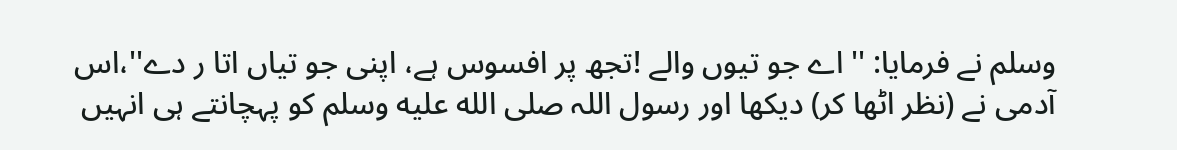وسلم نے فرمایا: '' اے جو تیوں والے !تجھ پر افسوس ہے، اپنی جو تیاں اتا ر دے''،اس آدمی نے (نظر اٹھا کر) دیکھا اور رسول اللہ صلى الله عليه وسلم کو پہچانتے ہی انہیں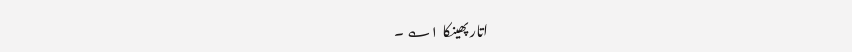اتار پھینکا ۱؎ ۔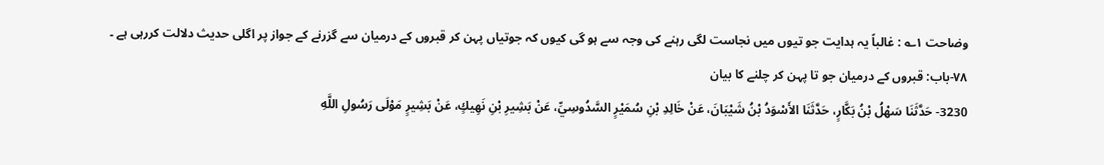وضاحت ۱؎ : غالباً یہ ہدایت جو تیوں میں نجاست لگی رہنے کی وجہ سے ہو گی کیوں کہ جوتیاں پہن کر قبروں کے درمیان سے گزرنے کے جواز پر اگلی حدیث دلالت کررہی ہے ۔
۷۸-باب: قبروں کے درمیان جو تا پہن کر چلنے کا بیان
3230- حَدَّثَنَا سَهْلُ بْنُ بَكَّارٍ، حَدَّثَنَا الأَسْوَدُ بْنُ شَيْبَانَ، عَنْ خَالِدِ بْنِ سُمَيْرٍ السَّدُوسِيِّ، عَنْ بَشِيرِ بْنِ نَهِيكٍ، عَنْ بَشِيرٍ مَوْلَى رَسُولِ اللَّهِ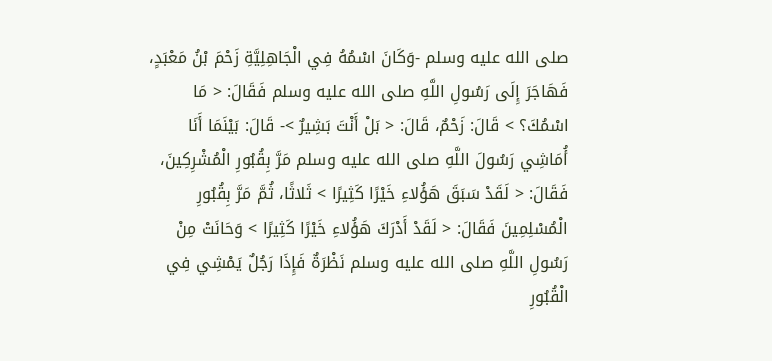صلى الله عليه وسلم -وَكَانَ اسْمُهُ فِي الْجَاهِلِيَّةِ زَحْمَ بْنُ مَعْبَدٍ، فَهَاجَرَ إِلَى رَسُولِ اللَّهِ صلى الله عليه وسلم فَقَالَ: < مَا اسْمُكَ؟ > قَالَ: زَحْمٌ، قَالَ: < بَلْ أَنْتَ بَشِيرٌ >- قَالَ: بَيْنَمَا أَنَا أُمَاشِي رَسُولَ اللَّهِ صلى الله عليه وسلم مَرَّ بِقُبُورِ الْمُشْرِكِينَ، فَقَالَ: < لَقَدْ سَبَقَ هَؤُلاءِ خَيْرًا كَثِيرًا > ثَلاثًا، ثُمَّ مَرَّ بِقُبُورِ الْمُسْلِمِينَ فَقَالَ: < لَقَدْ أَدْرَكَ هَؤُلاءِ خَيْرًا كَثِيرًا > وَحَانَتْ مِنْ رَسُولِ اللَّهِ صلى الله عليه وسلم نَظْرَةٌ فَإِذَا رَجُلٌ يَمْشِي فِي الْقُبُورِ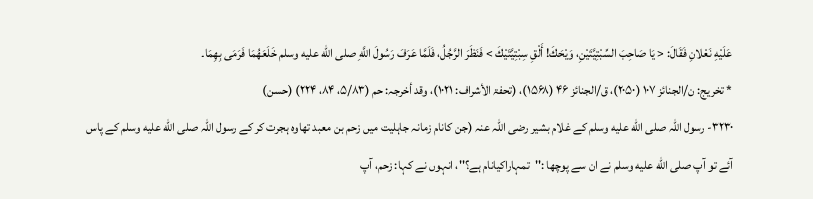عَلَيْهِ نَعْلانِ فَقَالَ: < يَا صَاحِبَ السِّبْتِيَّتَيْنِ، وَيْحَكَ! أَلْقِ سِبْتِيَّتَيْكَ > فَنَظَرَ الرَّجُلُ، فَلَمَّا عَرَفَ رَسُولَ اللَّهِ صلى الله عليه وسلم خَلَعَهُمَا فَرَمَى بِهِمَا۔
* تخريج: ن/الجنائز ۱۰۷ (۲۰۵۰)، ق/الجنائز ۴۶ (۱۵۶۸)، (تحفۃ الأشراف: ۱۰۲۱)، وقد أخرجہ: حم (۵/۸۳، ۸۴، ۲۲۴) (حسن)
۳۲۳۰- رسول اللہ صلى الله عليه وسلم کے غلام بشیر رضی اللہ عنہ (جن کانام زمانہ جاہلیت میں زحم بن معبد تھاوہ ہجرت کر کے رسول اللہ صلى الله عليه وسلم کے پاس آئے تو آپ صلى الله عليه وسلم نے ان سے پوچھا :''تمہاراکیانام ہے؟''، انہوں نے کہا: زحم، آپ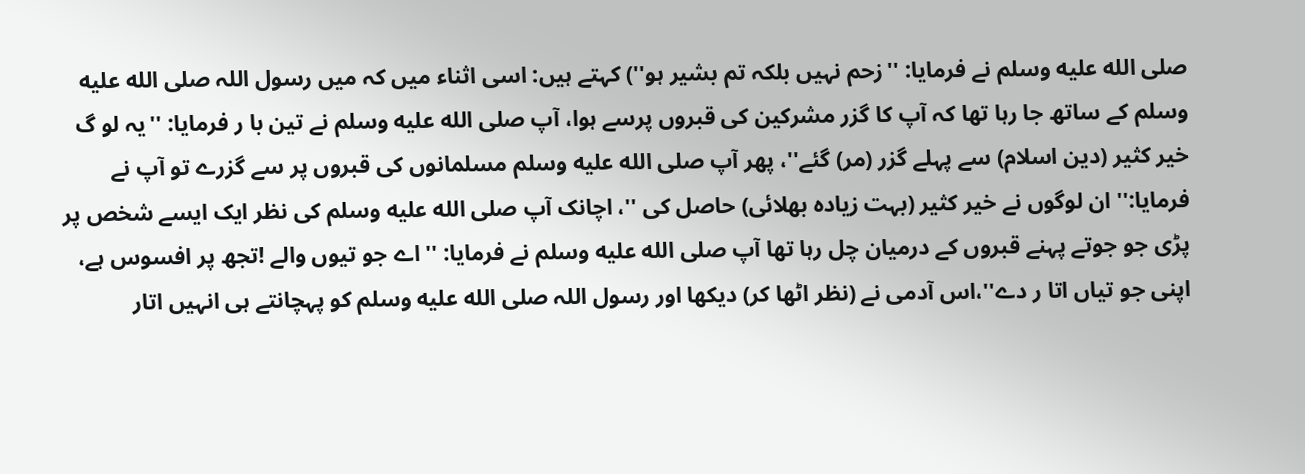صلى الله عليه وسلم نے فرمایا: ''زحم نہیں بلکہ تم بشیر ہو'') کہتے ہیں: اسی اثناء میں کہ میں رسول اللہ صلى الله عليه وسلم کے ساتھ جا رہا تھا کہ آپ کا گزر مشرکین کی قبروں پرسے ہوا، آپ صلى الله عليه وسلم نے تین با ر فرمایا: ''یہ لو گ خیر کثیر (دین اسلام) سے پہلے گزر (مر) گئے''، پھر آپ صلى الله عليه وسلم مسلمانوں کی قبروں پر سے گزرے تو آپ نے فرمایا:'' ان لوگوں نے خیر کثیر (بہت زیادہ بھلائی) حاصل کی ''، اچانک آپ صلى الله عليه وسلم کی نظر ایک ایسے شخص پر پڑی جو جوتے پہنے قبروں کے درمیان چل رہا تھا آپ صلى الله عليه وسلم نے فرمایا: '' اے جو تیوں والے !تجھ پر افسوس ہے، اپنی جو تیاں اتا ر دے''،اس آدمی نے (نظر اٹھا کر) دیکھا اور رسول اللہ صلى الله عليه وسلم کو پہچانتے ہی انہیں اتار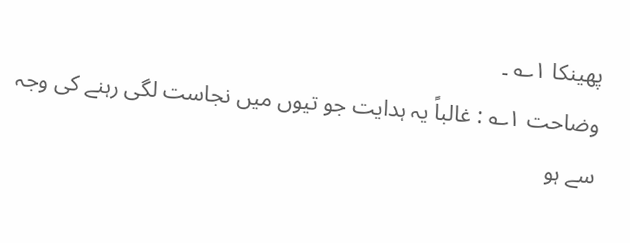پھینکا ۱؎ ۔
وضاحت ۱؎ : غالباً یہ ہدایت جو تیوں میں نجاست لگی رہنے کی وجہ سے ہو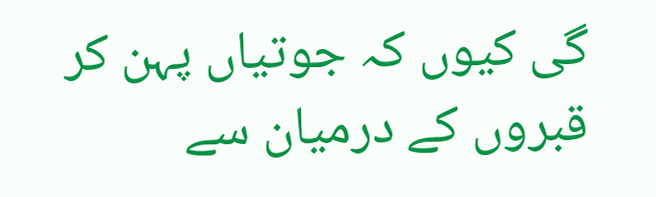گی کیوں کہ جوتیاں پہن کر قبروں کے درمیان سے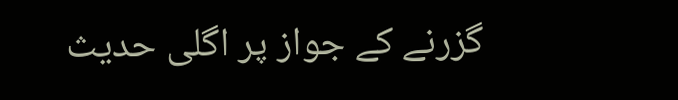گزرنے کے جواز پر اگلی حدیث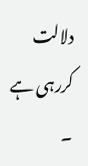دلالت کررہی ہے ۔